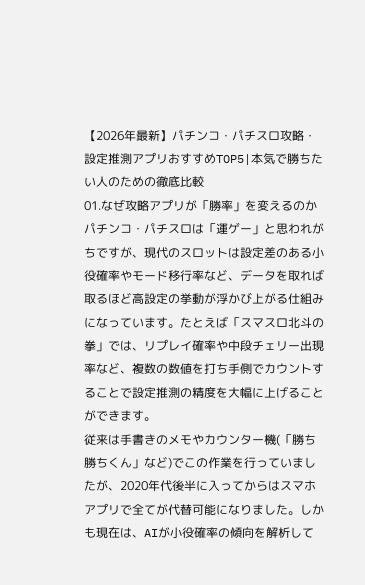【2026年最新】パチンコ・パチスロ攻略・設定推測アプリおすすめTOP5|本気で勝ちたい人のための徹底比較
01.なぜ攻略アプリが「勝率」を変えるのか
パチンコ・パチスロは「運ゲー」と思われがちですが、現代のスロットは設定差のある小役確率やモード移行率など、データを取れば取るほど高設定の挙動が浮かび上がる仕組みになっています。たとえば「スマスロ北斗の拳」では、リプレイ確率や中段チェリー出現率など、複数の数値を打ち手側でカウントすることで設定推測の精度を大幅に上げることができます。
従来は手書きのメモやカウンター機(「勝ち勝ちくん」など)でこの作業を行っていましたが、2020年代後半に入ってからはスマホアプリで全てが代替可能になりました。しかも現在は、AIが小役確率の傾向を解析して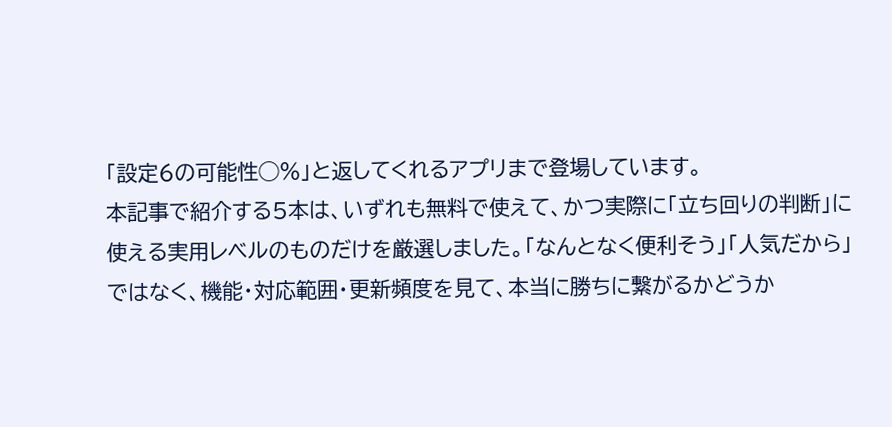「設定6の可能性◯%」と返してくれるアプリまで登場しています。
本記事で紹介する5本は、いずれも無料で使えて、かつ実際に「立ち回りの判断」に使える実用レベルのものだけを厳選しました。「なんとなく便利そう」「人気だから」ではなく、機能・対応範囲・更新頻度を見て、本当に勝ちに繋がるかどうか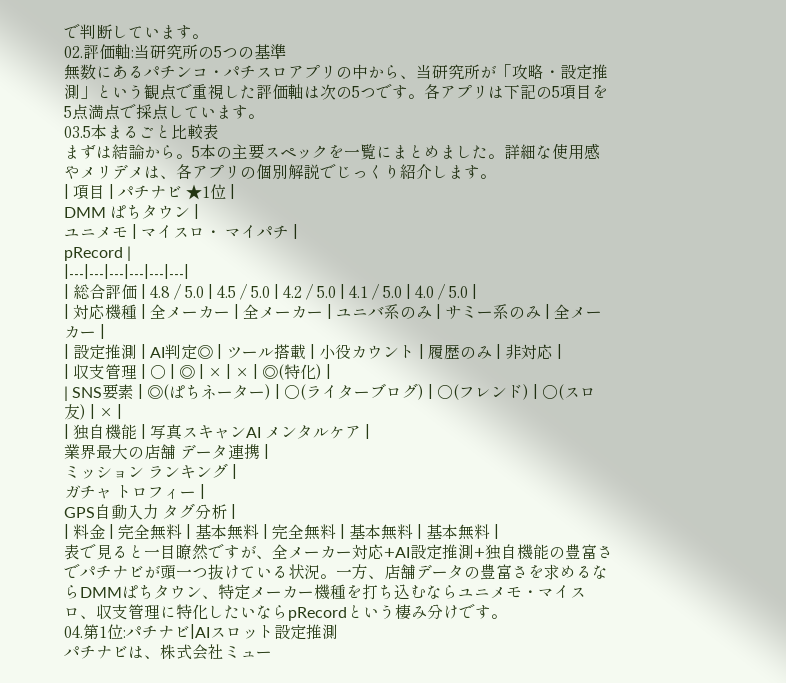で判断しています。
02.評価軸:当研究所の5つの基準
無数にあるパチンコ・パチスロアプリの中から、当研究所が「攻略・設定推測」という観点で重視した評価軸は次の5つです。各アプリは下記の5項目を5点満点で採点しています。
03.5本まるごと比較表
まずは結論から。5本の主要スペックを一覧にまとめました。詳細な使用感やメリデメは、各アプリの個別解説でじっくり紹介します。
| 項目 | パチナビ ★1位 |
DMM ぱちタウン |
ユニメモ | マイスロ・ マイパチ |
pRecord |
|---|---|---|---|---|---|
| 総合評価 | 4.8 / 5.0 | 4.5 / 5.0 | 4.2 / 5.0 | 4.1 / 5.0 | 4.0 / 5.0 |
| 対応機種 | 全メーカー | 全メーカー | ユニバ系のみ | サミー系のみ | 全メーカー |
| 設定推測 | AI判定◎ | ツール搭載 | 小役カウント | 履歴のみ | 非対応 |
| 収支管理 | ○ | ◎ | × | × | ◎(特化) |
| SNS要素 | ◎(ぱちネーター) | ○(ライターブログ) | ○(フレンド) | ○(スロ友) | × |
| 独自機能 | 写真スキャンAI メンタルケア |
業界最大の店舗 データ連携 |
ミッション ランキング |
ガチャ トロフィー |
GPS自動入力 タグ分析 |
| 料金 | 完全無料 | 基本無料 | 完全無料 | 基本無料 | 基本無料 |
表で見ると一目瞭然ですが、全メーカー対応+AI設定推測+独自機能の豊富さでパチナビが頭一つ抜けている状況。一方、店舗データの豊富さを求めるならDMMぱちタウン、特定メーカー機種を打ち込むならユニメモ・マイスロ、収支管理に特化したいならpRecordという棲み分けです。
04.第1位:パチナビ|AIスロット設定推測
パチナビは、株式会社ミュー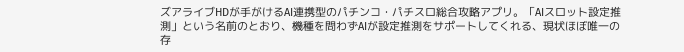ズアライブHDが手がけるAI連携型のパチンコ・パチスロ総合攻略アプリ。「AIスロット設定推測」という名前のとおり、機種を問わずAIが設定推測をサポートしてくれる、現状ほぼ唯一の存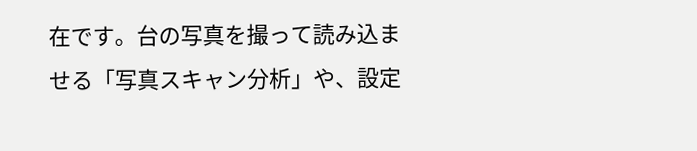在です。台の写真を撮って読み込ませる「写真スキャン分析」や、設定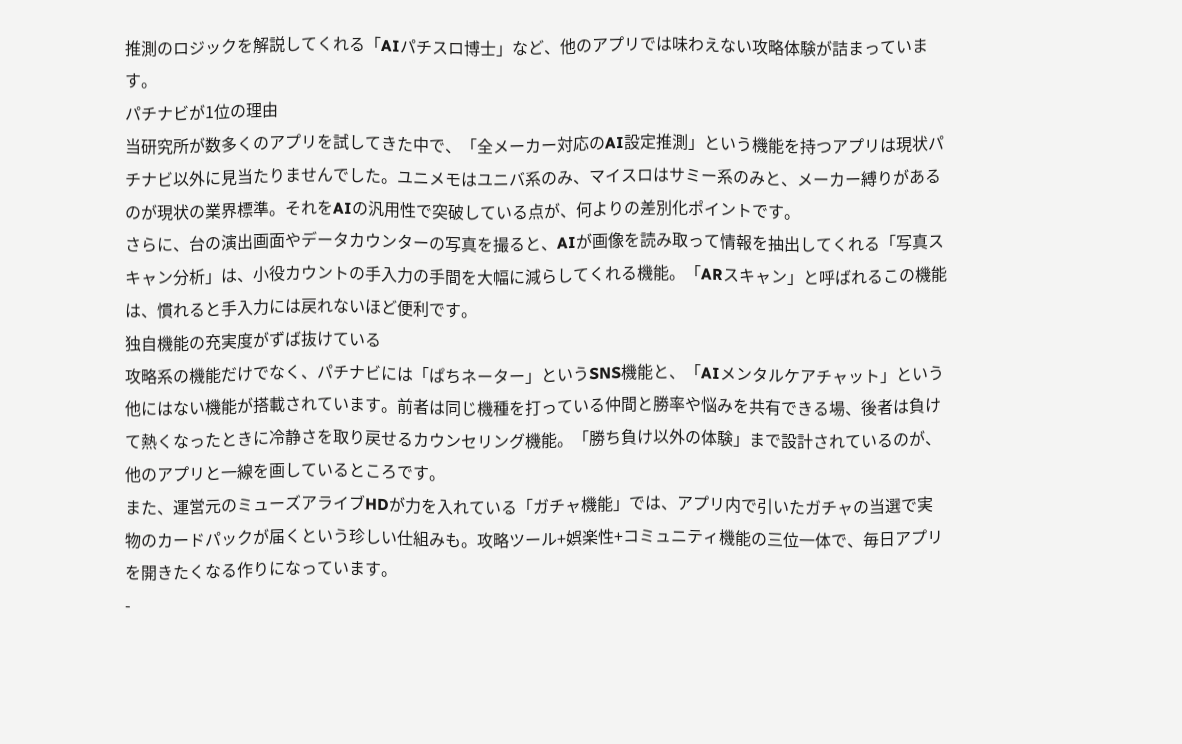推測のロジックを解説してくれる「AIパチスロ博士」など、他のアプリでは味わえない攻略体験が詰まっています。
パチナビが1位の理由
当研究所が数多くのアプリを試してきた中で、「全メーカー対応のAI設定推測」という機能を持つアプリは現状パチナビ以外に見当たりませんでした。ユニメモはユニバ系のみ、マイスロはサミー系のみと、メーカー縛りがあるのが現状の業界標準。それをAIの汎用性で突破している点が、何よりの差別化ポイントです。
さらに、台の演出画面やデータカウンターの写真を撮ると、AIが画像を読み取って情報を抽出してくれる「写真スキャン分析」は、小役カウントの手入力の手間を大幅に減らしてくれる機能。「ARスキャン」と呼ばれるこの機能は、慣れると手入力には戻れないほど便利です。
独自機能の充実度がずば抜けている
攻略系の機能だけでなく、パチナビには「ぱちネーター」というSNS機能と、「AIメンタルケアチャット」という他にはない機能が搭載されています。前者は同じ機種を打っている仲間と勝率や悩みを共有できる場、後者は負けて熱くなったときに冷静さを取り戻せるカウンセリング機能。「勝ち負け以外の体験」まで設計されているのが、他のアプリと一線を画しているところです。
また、運営元のミューズアライブHDが力を入れている「ガチャ機能」では、アプリ内で引いたガチャの当選で実物のカードパックが届くという珍しい仕組みも。攻略ツール+娯楽性+コミュニティ機能の三位一体で、毎日アプリを開きたくなる作りになっています。
-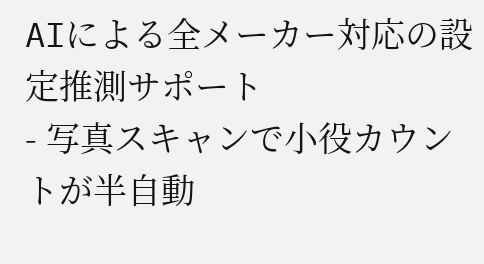AIによる全メーカー対応の設定推測サポート
- 写真スキャンで小役カウントが半自動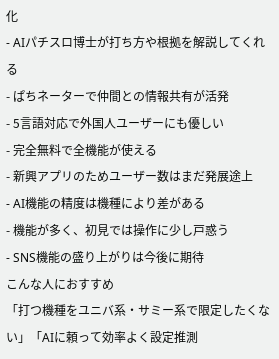化
- AIパチスロ博士が打ち方や根拠を解説してくれる
- ぱちネーターで仲間との情報共有が活発
- 5言語対応で外国人ユーザーにも優しい
- 完全無料で全機能が使える
- 新興アプリのためユーザー数はまだ発展途上
- AI機能の精度は機種により差がある
- 機能が多く、初見では操作に少し戸惑う
- SNS機能の盛り上がりは今後に期待
こんな人におすすめ
「打つ機種をユニバ系・サミー系で限定したくない」「AIに頼って効率よく設定推測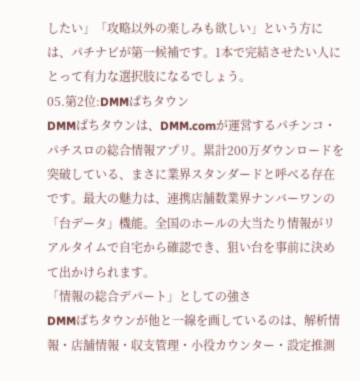したい」「攻略以外の楽しみも欲しい」という方には、パチナビが第一候補です。1本で完結させたい人にとって有力な選択肢になるでしょう。
05.第2位:DMMぱちタウン
DMMぱちタウンは、DMM.comが運営するパチンコ・パチスロの総合情報アプリ。累計200万ダウンロードを突破している、まさに業界スタンダードと呼べる存在です。最大の魅力は、連携店舗数業界ナンバーワンの「台データ」機能。全国のホールの大当たり情報がリアルタイムで自宅から確認でき、狙い台を事前に決めて出かけられます。
「情報の総合デパート」としての強さ
DMMぱちタウンが他と一線を画しているのは、解析情報・店舗情報・収支管理・小役カウンター・設定推測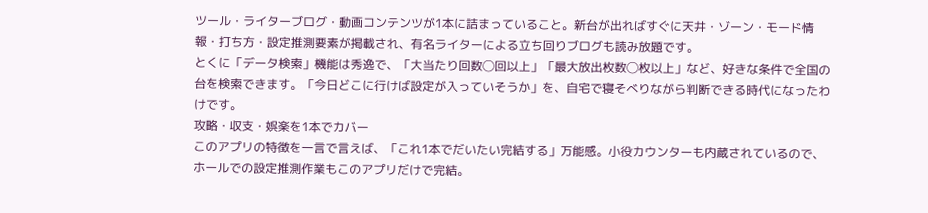ツール・ライターブログ・動画コンテンツが1本に詰まっていること。新台が出ればすぐに天井・ゾーン・モード情報・打ち方・設定推測要素が掲載され、有名ライターによる立ち回りブログも読み放題です。
とくに「データ検索」機能は秀逸で、「大当たり回数◯回以上」「最大放出枚数◯枚以上」など、好きな条件で全国の台を検索できます。「今日どこに行けば設定が入っていそうか」を、自宅で寝そべりながら判断できる時代になったわけです。
攻略・収支・娯楽を1本でカバー
このアプリの特徴を一言で言えば、「これ1本でだいたい完結する」万能感。小役カウンターも内蔵されているので、ホールでの設定推測作業もこのアプリだけで完結。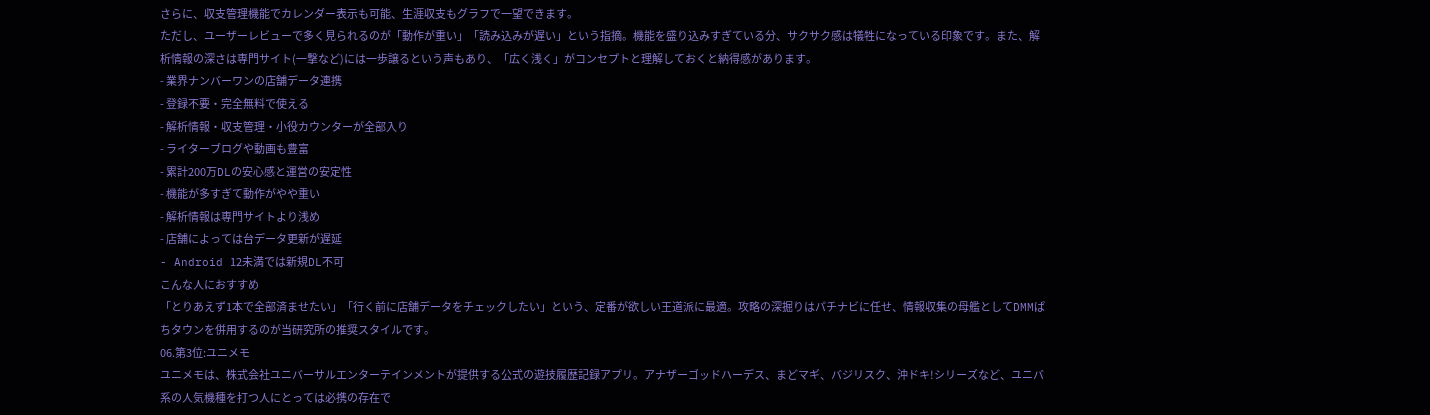さらに、収支管理機能でカレンダー表示も可能、生涯収支もグラフで一望できます。
ただし、ユーザーレビューで多く見られるのが「動作が重い」「読み込みが遅い」という指摘。機能を盛り込みすぎている分、サクサク感は犠牲になっている印象です。また、解析情報の深さは専門サイト(一撃など)には一歩譲るという声もあり、「広く浅く」がコンセプトと理解しておくと納得感があります。
- 業界ナンバーワンの店舗データ連携
- 登録不要・完全無料で使える
- 解析情報・収支管理・小役カウンターが全部入り
- ライターブログや動画も豊富
- 累計200万DLの安心感と運営の安定性
- 機能が多すぎて動作がやや重い
- 解析情報は専門サイトより浅め
- 店舗によっては台データ更新が遅延
- Android 12未満では新規DL不可
こんな人におすすめ
「とりあえず1本で全部済ませたい」「行く前に店舗データをチェックしたい」という、定番が欲しい王道派に最適。攻略の深掘りはパチナビに任せ、情報収集の母艦としてDMMぱちタウンを併用するのが当研究所の推奨スタイルです。
06.第3位:ユニメモ
ユニメモは、株式会社ユニバーサルエンターテインメントが提供する公式の遊技履歴記録アプリ。アナザーゴッドハーデス、まどマギ、バジリスク、沖ドキ!シリーズなど、ユニバ系の人気機種を打つ人にとっては必携の存在で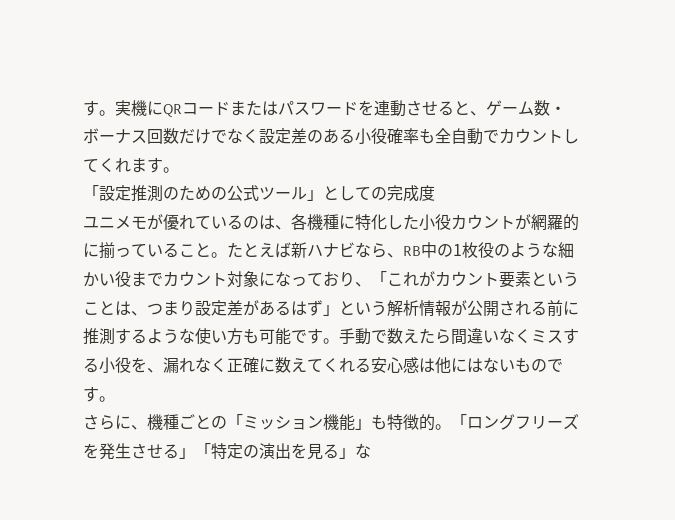す。実機にQRコードまたはパスワードを連動させると、ゲーム数・ボーナス回数だけでなく設定差のある小役確率も全自動でカウントしてくれます。
「設定推測のための公式ツール」としての完成度
ユニメモが優れているのは、各機種に特化した小役カウントが網羅的に揃っていること。たとえば新ハナビなら、RB中の1枚役のような細かい役までカウント対象になっており、「これがカウント要素ということは、つまり設定差があるはず」という解析情報が公開される前に推測するような使い方も可能です。手動で数えたら間違いなくミスする小役を、漏れなく正確に数えてくれる安心感は他にはないものです。
さらに、機種ごとの「ミッション機能」も特徴的。「ロングフリーズを発生させる」「特定の演出を見る」な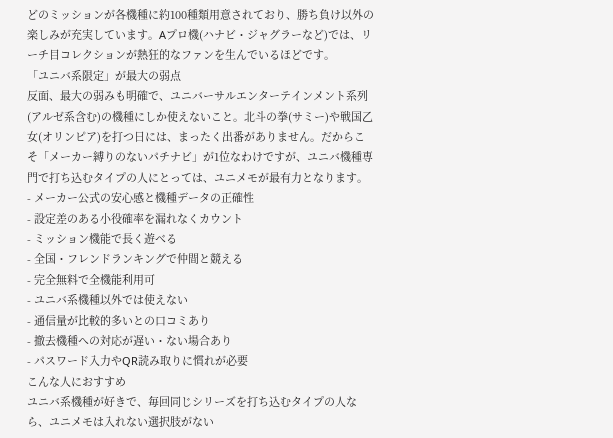どのミッションが各機種に約100種類用意されており、勝ち負け以外の楽しみが充実しています。Aプロ機(ハナビ・ジャグラーなど)では、リーチ目コレクションが熱狂的なファンを生んでいるほどです。
「ユニバ系限定」が最大の弱点
反面、最大の弱みも明確で、ユニバーサルエンターテインメント系列(アルゼ系含む)の機種にしか使えないこと。北斗の拳(サミー)や戦国乙女(オリンピア)を打つ日には、まったく出番がありません。だからこそ「メーカー縛りのないパチナビ」が1位なわけですが、ユニバ機種専門で打ち込むタイプの人にとっては、ユニメモが最有力となります。
- メーカー公式の安心感と機種データの正確性
- 設定差のある小役確率を漏れなくカウント
- ミッション機能で長く遊べる
- 全国・フレンドランキングで仲間と競える
- 完全無料で全機能利用可
- ユニバ系機種以外では使えない
- 通信量が比較的多いとの口コミあり
- 撤去機種への対応が遅い・ない場合あり
- パスワード入力やQR読み取りに慣れが必要
こんな人におすすめ
ユニバ系機種が好きで、毎回同じシリーズを打ち込むタイプの人なら、ユニメモは入れない選択肢がない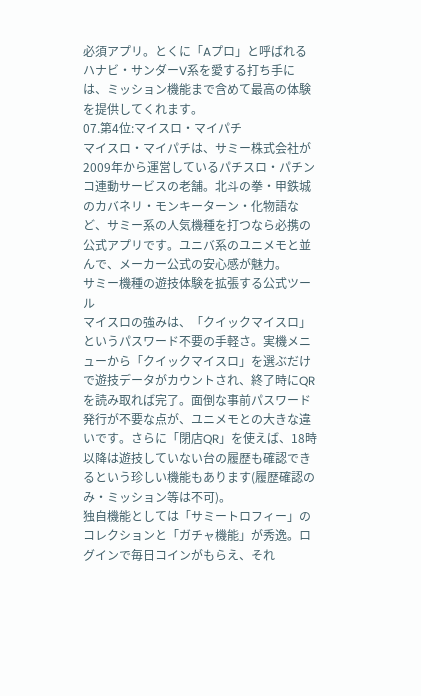必須アプリ。とくに「Aプロ」と呼ばれるハナビ・サンダーV系を愛する打ち手には、ミッション機能まで含めて最高の体験を提供してくれます。
07.第4位:マイスロ・マイパチ
マイスロ・マイパチは、サミー株式会社が2009年から運営しているパチスロ・パチンコ連動サービスの老舗。北斗の拳・甲鉄城のカバネリ・モンキーターン・化物語など、サミー系の人気機種を打つなら必携の公式アプリです。ユニバ系のユニメモと並んで、メーカー公式の安心感が魅力。
サミー機種の遊技体験を拡張する公式ツール
マイスロの強みは、「クイックマイスロ」というパスワード不要の手軽さ。実機メニューから「クイックマイスロ」を選ぶだけで遊技データがカウントされ、終了時にQRを読み取れば完了。面倒な事前パスワード発行が不要な点が、ユニメモとの大きな違いです。さらに「閉店QR」を使えば、18時以降は遊技していない台の履歴も確認できるという珍しい機能もあります(履歴確認のみ・ミッション等は不可)。
独自機能としては「サミートロフィー」のコレクションと「ガチャ機能」が秀逸。ログインで毎日コインがもらえ、それ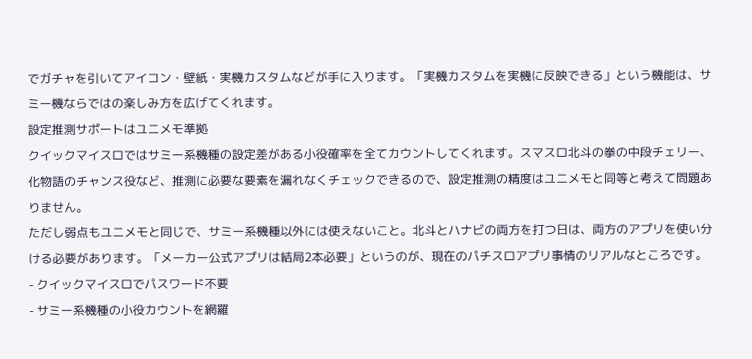でガチャを引いてアイコン・壁紙・実機カスタムなどが手に入ります。「実機カスタムを実機に反映できる」という機能は、サミー機ならではの楽しみ方を広げてくれます。
設定推測サポートはユニメモ準拠
クイックマイスロではサミー系機種の設定差がある小役確率を全てカウントしてくれます。スマスロ北斗の拳の中段チェリー、化物語のチャンス役など、推測に必要な要素を漏れなくチェックできるので、設定推測の精度はユニメモと同等と考えて問題ありません。
ただし弱点もユニメモと同じで、サミー系機種以外には使えないこと。北斗とハナビの両方を打つ日は、両方のアプリを使い分ける必要があります。「メーカー公式アプリは結局2本必要」というのが、現在のパチスロアプリ事情のリアルなところです。
- クイックマイスロでパスワード不要
- サミー系機種の小役カウントを網羅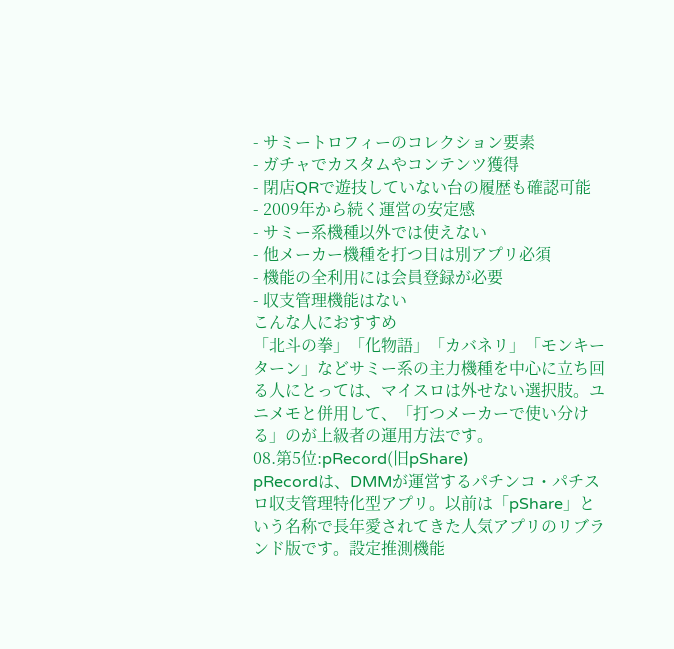- サミートロフィーのコレクション要素
- ガチャでカスタムやコンテンツ獲得
- 閉店QRで遊技していない台の履歴も確認可能
- 2009年から続く運営の安定感
- サミー系機種以外では使えない
- 他メーカー機種を打つ日は別アプリ必須
- 機能の全利用には会員登録が必要
- 収支管理機能はない
こんな人におすすめ
「北斗の拳」「化物語」「カバネリ」「モンキーターン」などサミー系の主力機種を中心に立ち回る人にとっては、マイスロは外せない選択肢。ユニメモと併用して、「打つメーカーで使い分ける」のが上級者の運用方法です。
08.第5位:pRecord(旧pShare)
pRecordは、DMMが運営するパチンコ・パチスロ収支管理特化型アプリ。以前は「pShare」という名称で長年愛されてきた人気アプリのリブランド版です。設定推測機能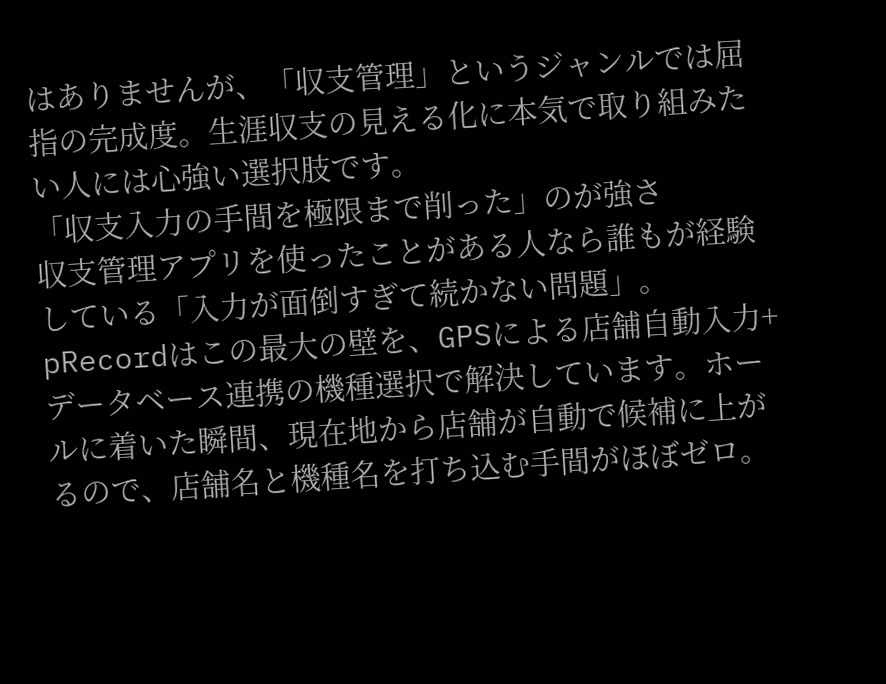はありませんが、「収支管理」というジャンルでは屈指の完成度。生涯収支の見える化に本気で取り組みたい人には心強い選択肢です。
「収支入力の手間を極限まで削った」のが強さ
収支管理アプリを使ったことがある人なら誰もが経験している「入力が面倒すぎて続かない問題」。pRecordはこの最大の壁を、GPSによる店舗自動入力+データベース連携の機種選択で解決しています。ホールに着いた瞬間、現在地から店舗が自動で候補に上がるので、店舗名と機種名を打ち込む手間がほぼゼロ。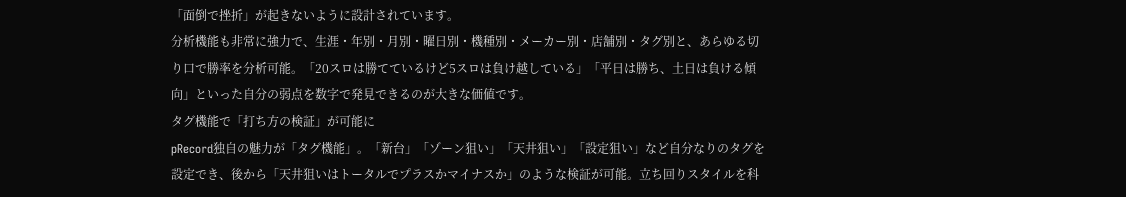「面倒で挫折」が起きないように設計されています。
分析機能も非常に強力で、生涯・年別・月別・曜日別・機種別・メーカー別・店舗別・タグ別と、あらゆる切り口で勝率を分析可能。「20スロは勝てているけど5スロは負け越している」「平日は勝ち、土日は負ける傾向」といった自分の弱点を数字で発見できるのが大きな価値です。
タグ機能で「打ち方の検証」が可能に
pRecord独自の魅力が「タグ機能」。「新台」「ゾーン狙い」「天井狙い」「設定狙い」など自分なりのタグを設定でき、後から「天井狙いはトータルでプラスかマイナスか」のような検証が可能。立ち回りスタイルを科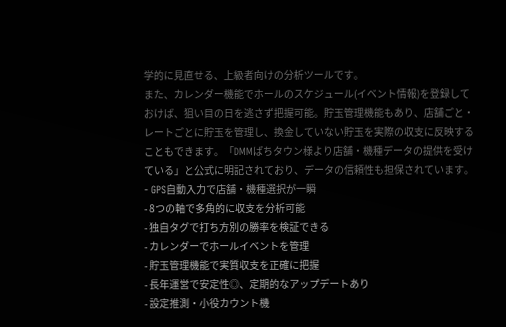学的に見直せる、上級者向けの分析ツールです。
また、カレンダー機能でホールのスケジュール(イベント情報)を登録しておけば、狙い目の日を逃さず把握可能。貯玉管理機能もあり、店舗ごと・レートごとに貯玉を管理し、換金していない貯玉を実際の収支に反映することもできます。「DMMぱちタウン様より店舗・機種データの提供を受けている」と公式に明記されており、データの信頼性も担保されています。
- GPS自動入力で店舗・機種選択が一瞬
- 8つの軸で多角的に収支を分析可能
- 独自タグで打ち方別の勝率を検証できる
- カレンダーでホールイベントを管理
- 貯玉管理機能で実質収支を正確に把握
- 長年運営で安定性◎、定期的なアップデートあり
- 設定推測・小役カウント機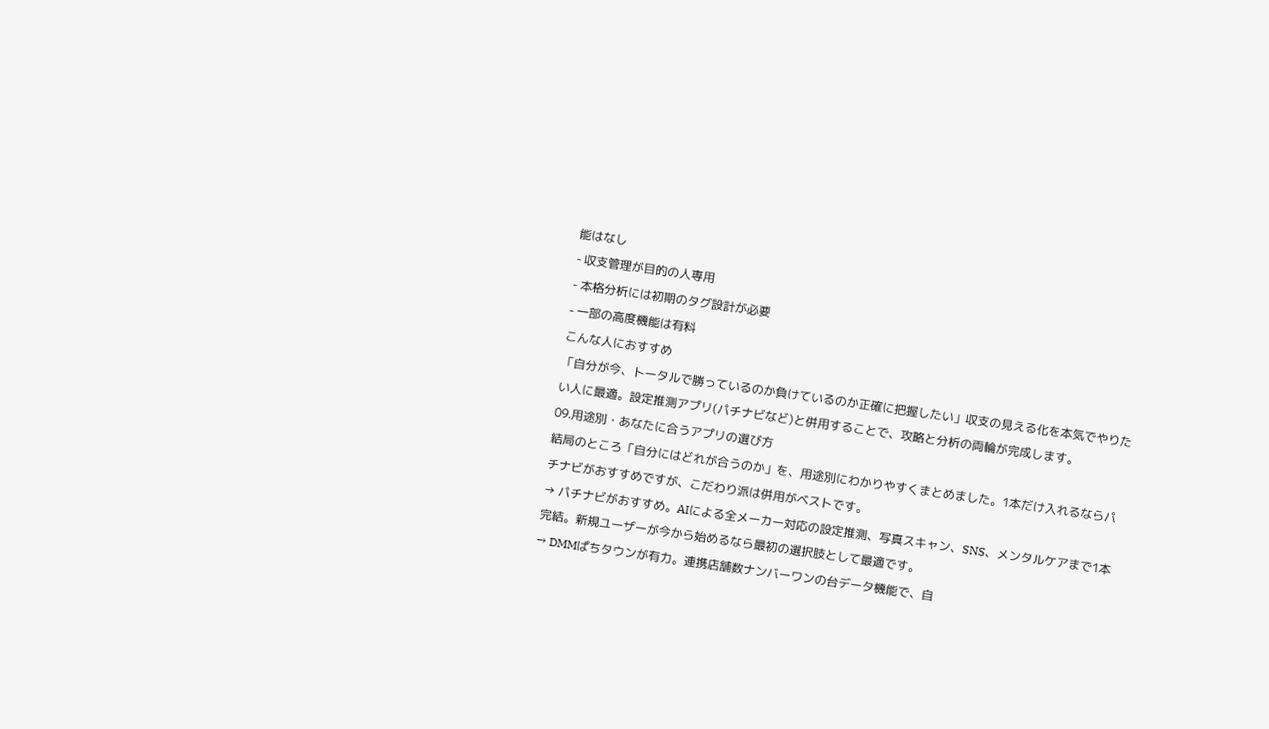能はなし
- 収支管理が目的の人専用
- 本格分析には初期のタグ設計が必要
- 一部の高度機能は有料
こんな人におすすめ
「自分が今、トータルで勝っているのか負けているのか正確に把握したい」収支の見える化を本気でやりたい人に最適。設定推測アプリ(パチナビなど)と併用することで、攻略と分析の両輪が完成します。
09.用途別・あなたに合うアプリの選び方
結局のところ「自分にはどれが合うのか」を、用途別にわかりやすくまとめました。1本だけ入れるならパチナビがおすすめですが、こだわり派は併用がベストです。
→ パチナビがおすすめ。AIによる全メーカー対応の設定推測、写真スキャン、SNS、メンタルケアまで1本完結。新規ユーザーが今から始めるなら最初の選択肢として最適です。
→ DMMぱちタウンが有力。連携店舗数ナンバーワンの台データ機能で、自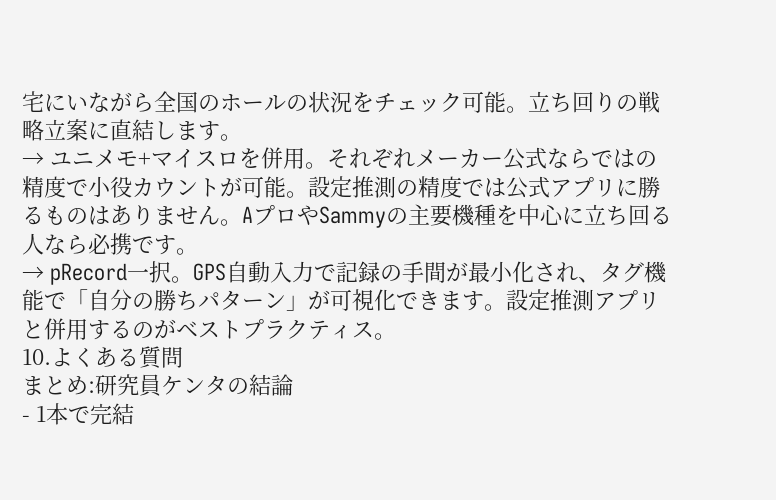宅にいながら全国のホールの状況をチェック可能。立ち回りの戦略立案に直結します。
→ ユニメモ+マイスロを併用。それぞれメーカー公式ならではの精度で小役カウントが可能。設定推測の精度では公式アプリに勝るものはありません。AプロやSammyの主要機種を中心に立ち回る人なら必携です。
→ pRecord一択。GPS自動入力で記録の手間が最小化され、タグ機能で「自分の勝ちパターン」が可視化できます。設定推測アプリと併用するのがベストプラクティス。
10.よくある質問
まとめ:研究員ケンタの結論
- 1本で完結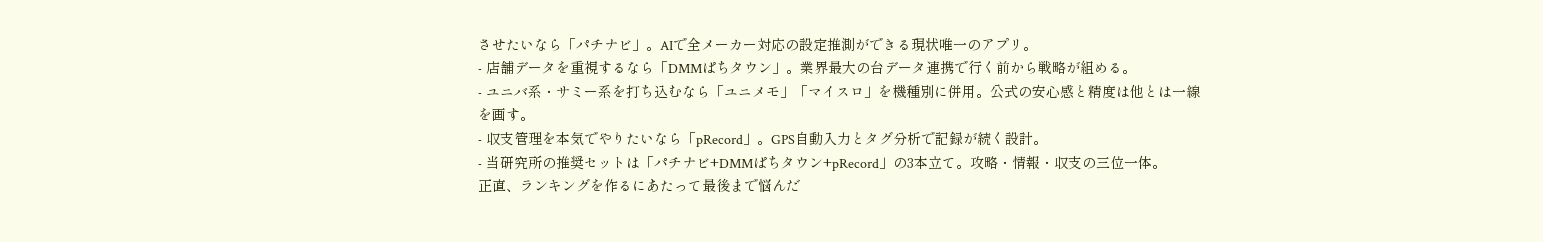させたいなら「パチナビ」。AIで全メーカー対応の設定推測ができる現状唯一のアプリ。
- 店舗データを重視するなら「DMMぱちタウン」。業界最大の台データ連携で行く前から戦略が組める。
- ユニバ系・サミー系を打ち込むなら「ユニメモ」「マイスロ」を機種別に併用。公式の安心感と精度は他とは一線を画す。
- 収支管理を本気でやりたいなら「pRecord」。GPS自動入力とタグ分析で記録が続く設計。
- 当研究所の推奨セットは「パチナビ+DMMぱちタウン+pRecord」の3本立て。攻略・情報・収支の三位一体。
正直、ランキングを作るにあたって最後まで悩んだ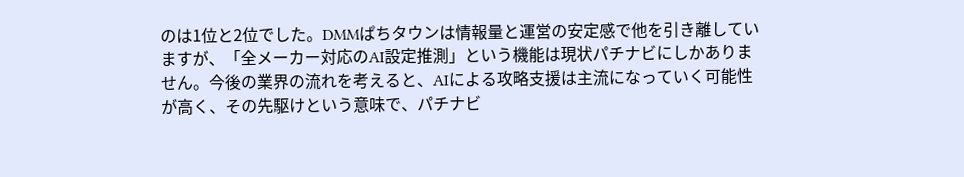のは1位と2位でした。DMMぱちタウンは情報量と運営の安定感で他を引き離していますが、「全メーカー対応のAI設定推測」という機能は現状パチナビにしかありません。今後の業界の流れを考えると、AIによる攻略支援は主流になっていく可能性が高く、その先駆けという意味で、パチナビ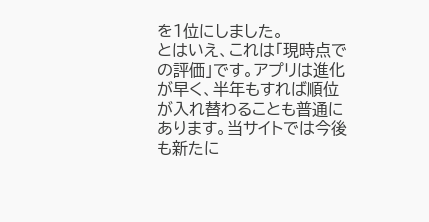を1位にしました。
とはいえ、これは「現時点での評価」です。アプリは進化が早く、半年もすれば順位が入れ替わることも普通にあります。当サイトでは今後も新たに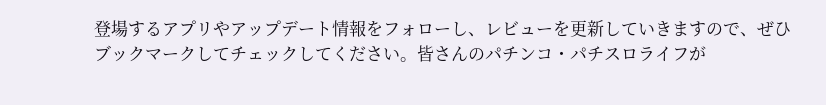登場するアプリやアップデート情報をフォローし、レビューを更新していきますので、ぜひブックマークしてチェックしてください。皆さんのパチンコ・パチスロライフが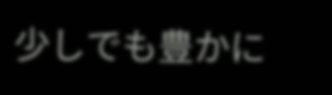少しでも豊かに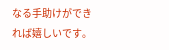なる手助けができれば嬉しいです。